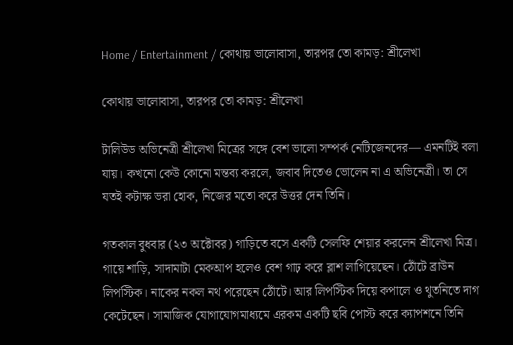Home / Entertainment / কোথায় ভালোবাসা, তারপর তো কামড়: শ্রীলেখা

কোথায় ভালোবাসা, তারপর তো কামড়: শ্রীলেখা

টালিউড অভিনেত্রী শ্রীলেখা মিত্রের সঙ্গে বেশ ভালো সম্পর্ক নেটিজেনদের— এমনটিই বলা যায়। কখনো কেউ কোনো মন্তব্য করলে, জবাব দিতেও ভোলেন না এ অভিনেত্রী। তা সে যতই কটাক্ষ ভরা হোক, নিজের মতো করে উত্তর দেন তিনি।

গতকাল বুধবার (২৩ অক্টোবর) গাড়িতে বসে একটি সেলফি শেয়ার করলেন শ্রীলেখা মিত্র। গায়ে শাড়ি, সাদামাটা মেকআপ হলেও বেশ গাঢ় করে ব্লাশ লাগিয়েছেন। ঠোঁটে ব্রাউন লিপস্টিক। নাকের নকল নথ পরেছেন ঠোঁটে। আর লিপস্টিক দিয়ে কপালে ও থুতনিতে দাগ কেটেছেন। সামাজিক যোগাযোগমাধ্যমে এরকম একটি ছবি পোস্ট করে ক্যাপশনে তিনি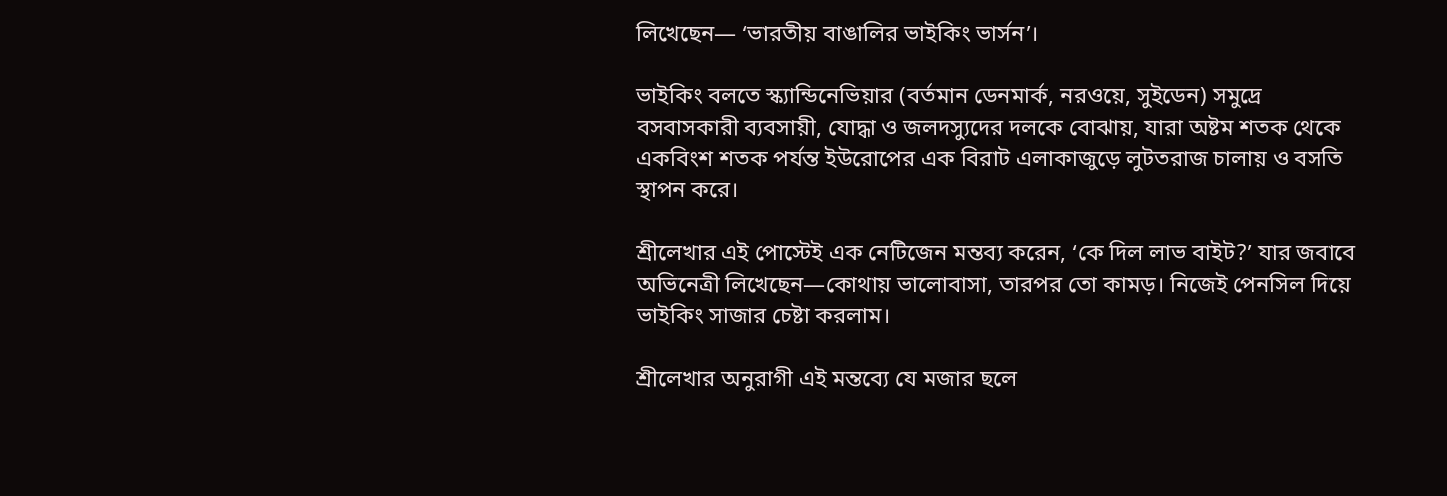লিখেছেন— ‘ভারতীয় বাঙালির ভাইকিং ভার্সন’।

ভাইকিং বলতে স্ক্যান্ডিনেভিয়ার (বর্তমান ডেনমার্ক, নরওয়ে, সুইডেন) সমুদ্রে বসবাসকারী ব্যবসায়ী, যোদ্ধা ও জলদস্যুদের দলকে বোঝায়, যারা অষ্টম শতক থেকে একবিংশ শতক পর্যন্ত ইউরোপের এক বিরাট এলাকাজুড়ে লুটতরাজ চালায় ও বসতি স্থাপন করে।

শ্রীলেখার এই পোস্টেই এক নেটিজেন মন্তব্য করেন, ‘কে দিল লাভ বাইট?’ যার জবাবে অভিনেত্রী লিখেছেন—কোথায় ভালোবাসা, তারপর তো কামড়। নিজেই পেনসিল দিয়ে ভাইকিং সাজার চেষ্টা করলাম।

শ্রীলেখার অনুরাগী এই মন্তব্যে যে মজার ছলে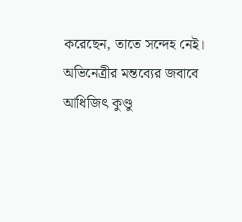করেছেন, তাতে সন্দেহ নেই। অভিনেত্রীর মন্তব্যের জবাবে আধিজিৎ কুণ্ডু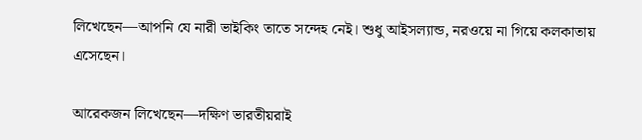লিখেছেন—আপনি যে নারী ভাইকিং তাতে সন্দেহ নেই। শুধু আইসল্যান্ড, নরওয়ে না গিয়ে কলকাতায় এসেছেন।

আরেকজন লিখেছেন—দক্ষিণ ভারতীয়রাই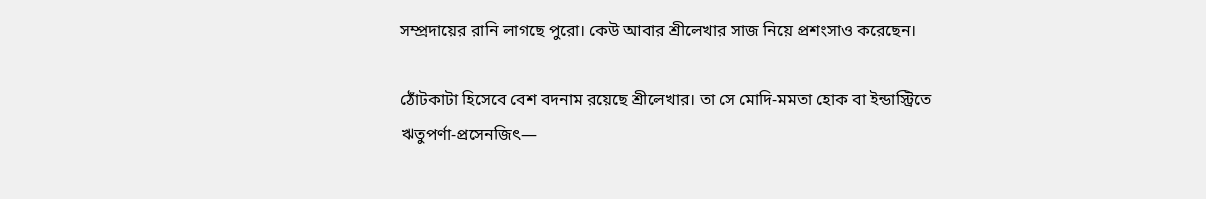সম্প্রদায়ের রানি লাগছে পুরো। কেউ আবার শ্রীলেখার সাজ নিয়ে প্রশংসাও করেছেন।

ঠোঁটকাটা হিসেবে বেশ বদনাম রয়েছে শ্রীলেখার। তা সে মোদি-মমতা হোক বা ইন্ডাস্ট্রিতে ঋতুপর্ণা-প্রসেনজিৎ—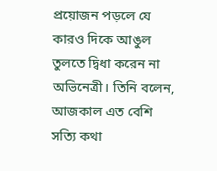প্রয়োজন পড়লে যে কারও দিকে আঙুল তুলতে দ্বিধা করেন না অভিনেত্রী। তিনি বলেন, আজকাল এত বেশি সত্যি কথা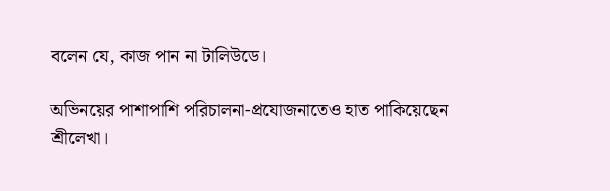বলেন যে, কাজ পান না টালিউডে।

অভিনয়ের পাশাপাশি পরিচালনা-প্রযোজনাতেও হাত পাকিয়েছেন শ্রীলেখা।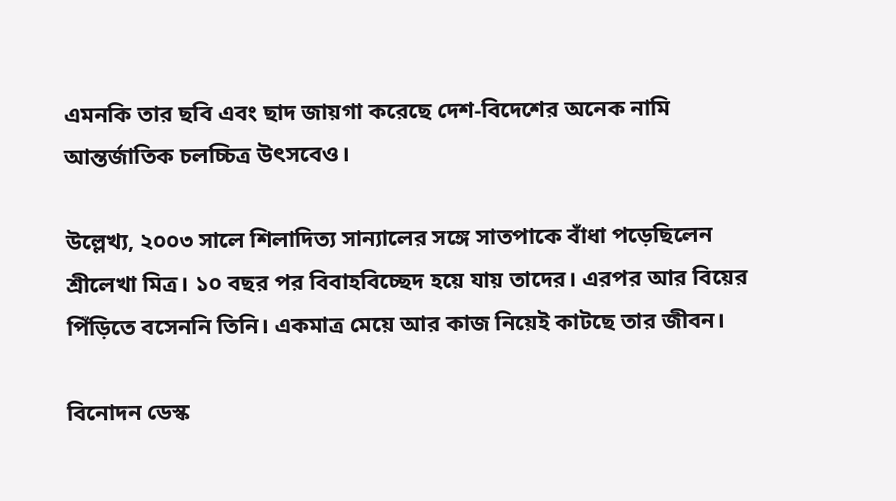এমনকি তার ছবি এবং ছাদ জায়গা করেছে দেশ-বিদেশের অনেক নামি আন্তর্জাতিক চলচ্চিত্র উৎসবেও।

উল্লেখ্য, ২০০৩ সালে শিলাদিত্য সান্যালের সঙ্গে সাতপাকে বাঁধা পড়েছিলেন শ্রীলেখা মিত্র। ১০ বছর পর বিবাহবিচ্ছেদ হয়ে যায় তাদের। এরপর আর বিয়ের পিঁড়িতে বসেননি তিনি। একমাত্র মেয়ে আর কাজ নিয়েই কাটছে তার জীবন।

বিনোদন ডেস্ক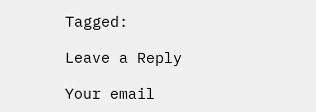Tagged:

Leave a Reply

Your email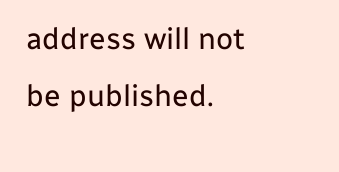address will not be published.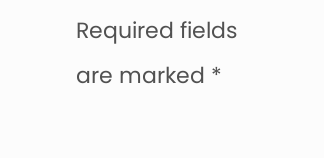Required fields are marked *